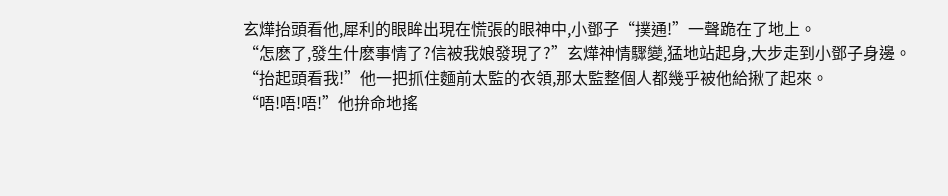玄燁抬頭看他,犀利的眼眸出現在慌張的眼神中,小鄧子“撲通!”一聲跪在了地上。
“怎麽了,發生什麽事情了?信被我娘發現了?”玄燁神情驟變,猛地站起身,大步走到小鄧子身邊。
“抬起頭看我!”他一把抓住麵前太監的衣領,那太監整個人都幾乎被他給揪了起來。
“唔!唔!唔!”他拚命地搖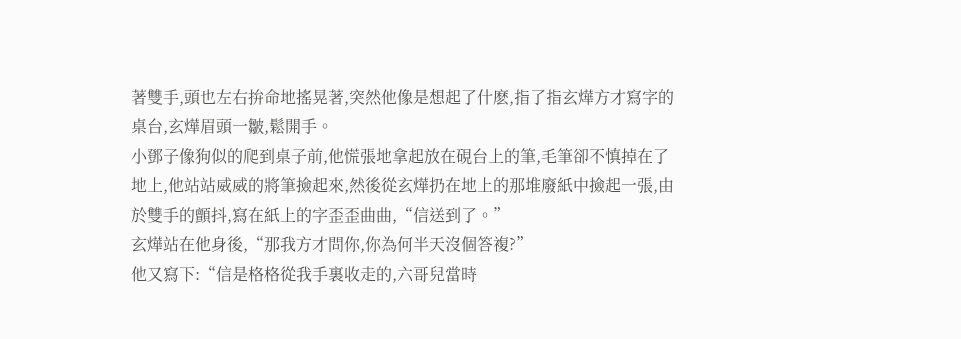著雙手,頭也左右拚命地搖晃著,突然他像是想起了什麽,指了指玄燁方才寫字的桌台,玄燁眉頭一皺,鬆開手。
小鄧子像狗似的爬到桌子前,他慌張地拿起放在硯台上的筆,毛筆卻不慎掉在了地上,他站站威威的將筆撿起來,然後從玄燁扔在地上的那堆廢紙中撿起一張,由於雙手的顫抖,寫在紙上的字歪歪曲曲,“信送到了。”
玄燁站在他身後,“那我方才問你,你為何半天沒個答複?”
他又寫下:“信是格格從我手裏收走的,六哥兒當時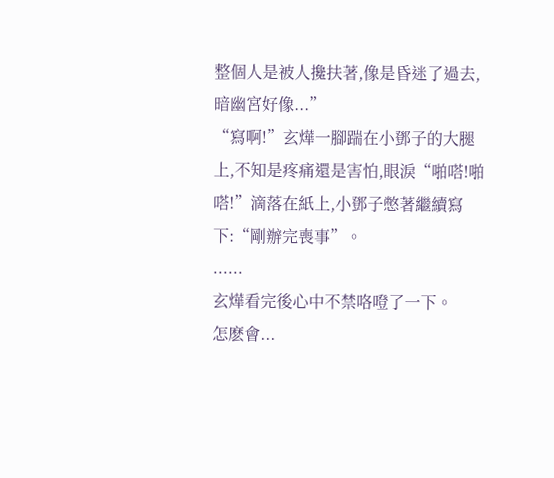整個人是被人攙扶著,像是昏迷了過去,暗幽宮好像...”
“寫啊!”玄燁一腳踹在小鄧子的大腿上,不知是疼痛還是害怕,眼淚“啪嗒!啪嗒!”滴落在紙上,小鄧子憋著繼續寫下:“剛辦完喪事”。
......
玄燁看完後心中不禁咯噔了一下。
怎麽會...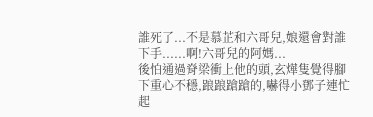誰死了...不是慕芷和六哥兒,娘還會對誰下手......啊!六哥兒的阿媽...
後怕通過脊梁衝上他的頭,玄燁隻覺得腳下重心不穩,踉踉蹌蹌的,嚇得小鄧子連忙起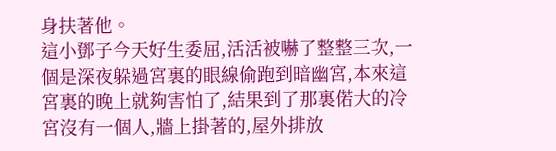身扶著他。
這小鄧子今天好生委屈,活活被嚇了整整三次,一個是深夜躲過宮裏的眼線偷跑到暗幽宮,本來這宮裏的晚上就夠害怕了,結果到了那裏偌大的冷宮沒有一個人,牆上掛著的,屋外排放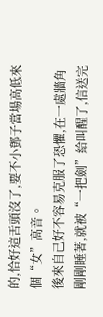的,恰好這舌頭沒了,要不小鄧子當場高低來個“女”高音。
後來自己好不容易克服了恐懼,在一處牆角剛剛睡著,就被“一把劍”給叫醒了,信送完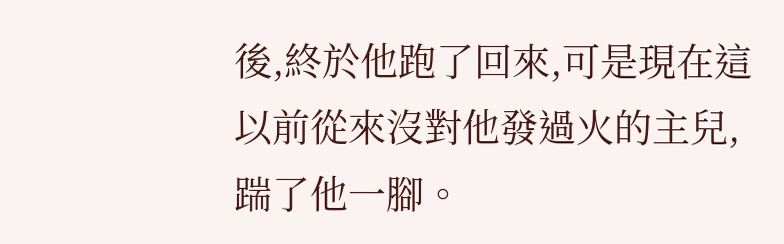後,終於他跑了回來,可是現在這以前從來沒對他發過火的主兒,踹了他一腳。